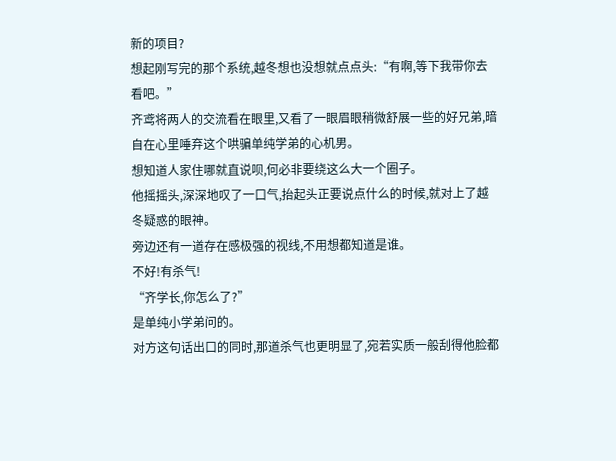新的项目?
想起刚写完的那个系统,越冬想也没想就点点头:“有啊,等下我带你去看吧。”
齐鸢将两人的交流看在眼里,又看了一眼眉眼稍微舒展一些的好兄弟,暗自在心里唾弃这个哄骗单纯学弟的心机男。
想知道人家住哪就直说呗,何必非要绕这么大一个圈子。
他摇摇头,深深地叹了一口气,抬起头正要说点什么的时候,就对上了越冬疑惑的眼神。
旁边还有一道存在感极强的视线,不用想都知道是谁。
不好!有杀气!
“齐学长,你怎么了?”
是单纯小学弟问的。
对方这句话出口的同时,那道杀气也更明显了,宛若实质一般刮得他脸都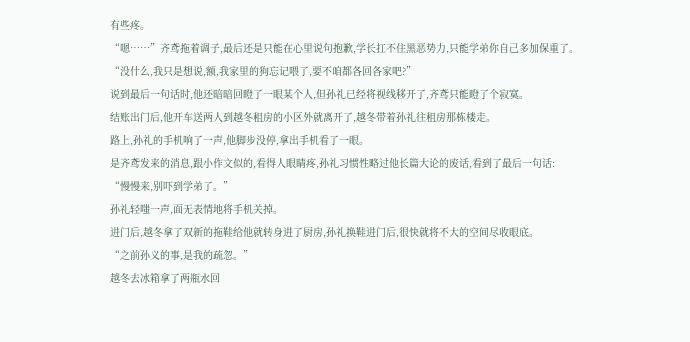有些疼。
“嗯……”齐鸢拖着调子,最后还是只能在心里说句抱歉,学长扛不住黑恶势力,只能学弟你自己多加保重了。
“没什么,我只是想说,额,我家里的狗忘记喂了,要不咱都各回各家吧?”
说到最后一句话时,他还暗暗回瞪了一眼某个人,但孙礼已经将视线移开了,齐鸢只能瞪了个寂寞。
结账出门后,他开车送两人到越冬租房的小区外就离开了,越冬带着孙礼往租房那栋楼走。
路上,孙礼的手机响了一声,他脚步没停,拿出手机看了一眼。
是齐鸢发来的消息,跟小作文似的,看得人眼睛疼,孙礼习惯性略过他长篇大论的废话,看到了最后一句话:
“慢慢来,别吓到学弟了。”
孙礼轻嗤一声,面无表情地将手机关掉。
进门后,越冬拿了双新的拖鞋给他就转身进了厨房,孙礼换鞋进门后,很快就将不大的空间尽收眼底。
“之前孙义的事,是我的疏忽。”
越冬去冰箱拿了两瓶水回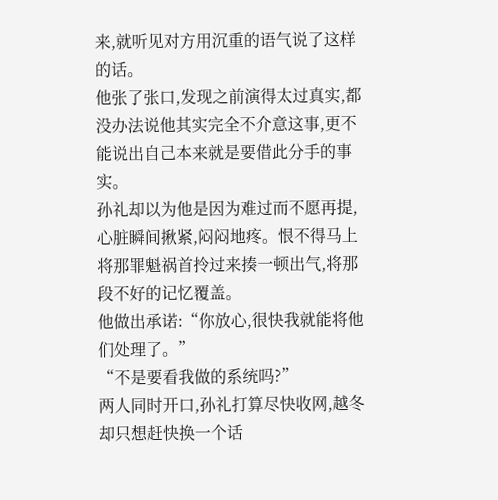来,就听见对方用沉重的语气说了这样的话。
他张了张口,发现之前演得太过真实,都没办法说他其实完全不介意这事,更不能说出自己本来就是要借此分手的事实。
孙礼却以为他是因为难过而不愿再提,心脏瞬间揪紧,闷闷地疼。恨不得马上将那罪魁祸首拎过来揍一顿出气,将那段不好的记忆覆盖。
他做出承诺:“你放心,很快我就能将他们处理了。”
“不是要看我做的系统吗?”
两人同时开口,孙礼打算尽快收网,越冬却只想赶快换一个话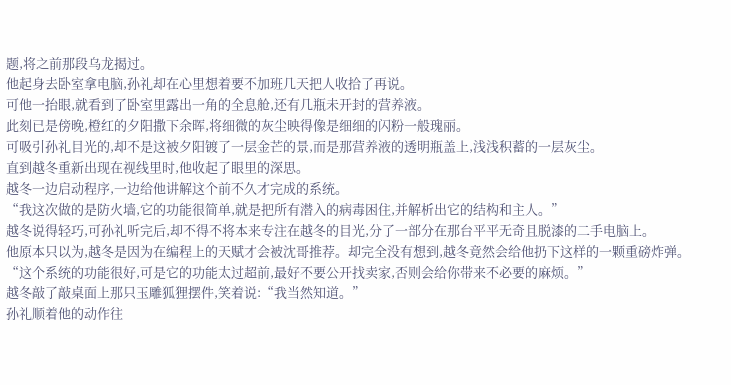题,将之前那段乌龙揭过。
他起身去卧室拿电脑,孙礼却在心里想着要不加班几天把人收拾了再说。
可他一抬眼,就看到了卧室里露出一角的全息舱,还有几瓶未开封的营养液。
此刻已是傍晚,橙红的夕阳撒下余晖,将细微的灰尘映得像是细细的闪粉一般瑰丽。
可吸引孙礼目光的,却不是这被夕阳镀了一层金芒的景,而是那营养液的透明瓶盖上,浅浅积蓄的一层灰尘。
直到越冬重新出现在视线里时,他收起了眼里的深思。
越冬一边启动程序,一边给他讲解这个前不久才完成的系统。
“我这次做的是防火墙,它的功能很简单,就是把所有潜入的病毒困住,并解析出它的结构和主人。”
越冬说得轻巧,可孙礼听完后,却不得不将本来专注在越冬的目光,分了一部分在那台平平无奇且脱漆的二手电脑上。
他原本只以为,越冬是因为在编程上的天赋才会被沈哥推荐。却完全没有想到,越冬竟然会给他扔下这样的一颗重磅炸弹。
“这个系统的功能很好,可是它的功能太过超前,最好不要公开找卖家,否则会给你带来不必要的麻烦。”
越冬敲了敲桌面上那只玉雕狐狸摆件,笑着说:“我当然知道。”
孙礼顺着他的动作往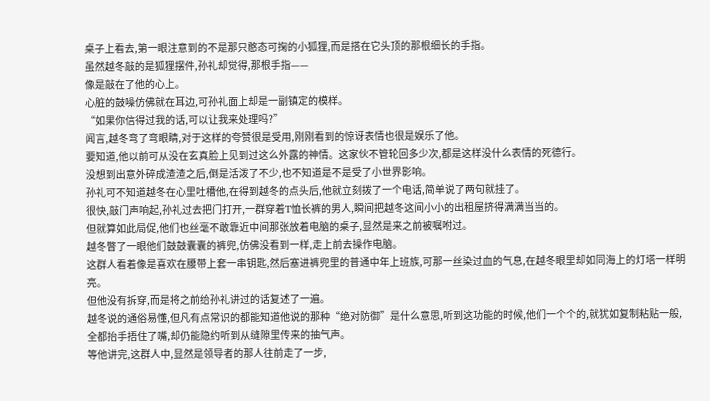桌子上看去,第一眼注意到的不是那只憨态可掬的小狐狸,而是搭在它头顶的那根细长的手指。
虽然越冬敲的是狐狸摆件,孙礼却觉得,那根手指——
像是敲在了他的心上。
心脏的鼓噪仿佛就在耳边,可孙礼面上却是一副镇定的模样。
“如果你信得过我的话,可以让我来处理吗?”
闻言,越冬弯了弯眼睛,对于这样的夸赞很是受用,刚刚看到的惊讶表情也很是娱乐了他。
要知道,他以前可从没在玄真脸上见到过这么外露的神情。这家伙不管轮回多少次,都是这样没什么表情的死德行。
没想到出意外碎成渣渣之后,倒是活泼了不少,也不知道是不是受了小世界影响。
孙礼可不知道越冬在心里吐槽他,在得到越冬的点头后,他就立刻拨了一个电话,简单说了两句就挂了。
很快,敲门声响起,孙礼过去把门打开,一群穿着T恤长裤的男人,瞬间把越冬这间小小的出租屋挤得满满当当的。
但就算如此局促,他们也丝毫不敢靠近中间那张放着电脑的桌子,显然是来之前被嘱咐过。
越冬瞥了一眼他们鼓鼓囊囊的裤兜,仿佛没看到一样,走上前去操作电脑。
这群人看着像是喜欢在腰带上套一串钥匙,然后塞进裤兜里的普通中年上班族,可那一丝染过血的气息,在越冬眼里却如同海上的灯塔一样明亮。
但他没有拆穿,而是将之前给孙礼讲过的话复述了一遍。
越冬说的通俗易懂,但凡有点常识的都能知道他说的那种“绝对防御”是什么意思,听到这功能的时候,他们一个个的,就犹如复制粘贴一般,全都抬手捂住了嘴,却仍能隐约听到从缝隙里传来的抽气声。
等他讲完,这群人中,显然是领导者的那人往前走了一步,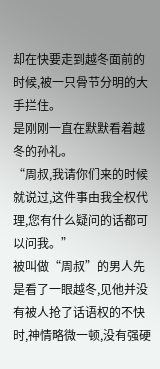却在快要走到越冬面前的时候,被一只骨节分明的大手拦住。
是刚刚一直在默默看着越冬的孙礼。
“周叔,我请你们来的时候就说过,这件事由我全权代理,您有什么疑问的话都可以问我。”
被叫做“周叔”的男人先是看了一眼越冬,见他并没有被人抢了话语权的不快时,神情略微一顿,没有强硬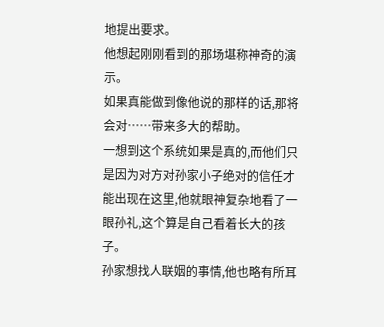地提出要求。
他想起刚刚看到的那场堪称神奇的演示。
如果真能做到像他说的那样的话,那将会对……带来多大的帮助。
一想到这个系统如果是真的,而他们只是因为对方对孙家小子绝对的信任才能出现在这里,他就眼神复杂地看了一眼孙礼,这个算是自己看着长大的孩子。
孙家想找人联姻的事情,他也略有所耳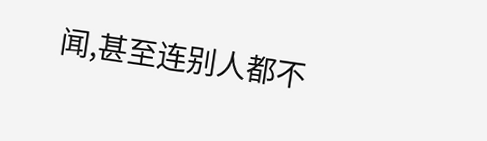闻,甚至连别人都不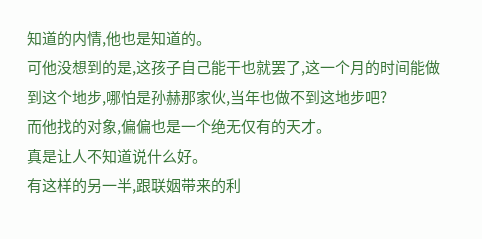知道的内情,他也是知道的。
可他没想到的是,这孩子自己能干也就罢了,这一个月的时间能做到这个地步,哪怕是孙赫那家伙,当年也做不到这地步吧?
而他找的对象,偏偏也是一个绝无仅有的天才。
真是让人不知道说什么好。
有这样的另一半,跟联姻带来的利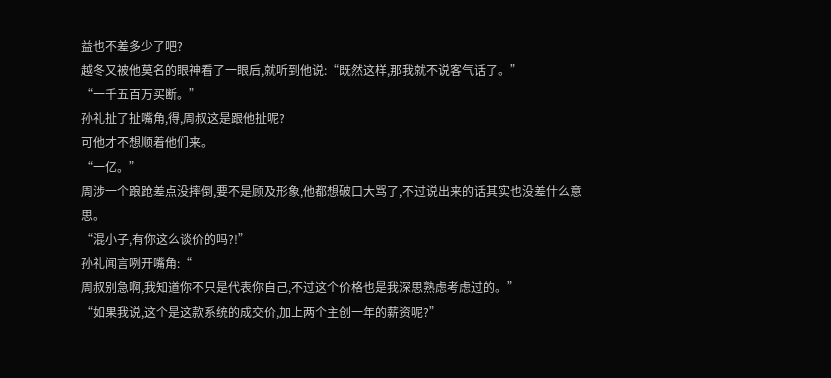益也不差多少了吧?
越冬又被他莫名的眼神看了一眼后,就听到他说:“既然这样,那我就不说客气话了。”
“一千五百万买断。”
孙礼扯了扯嘴角,得,周叔这是跟他扯呢?
可他才不想顺着他们来。
“一亿。”
周涉一个踉跄差点没摔倒,要不是顾及形象,他都想破口大骂了,不过说出来的话其实也没差什么意思。
“混小子,有你这么谈价的吗?!”
孙礼闻言咧开嘴角:“
周叔别急啊,我知道你不只是代表你自己,不过这个价格也是我深思熟虑考虑过的。”
“如果我说,这个是这款系统的成交价,加上两个主创一年的薪资呢?”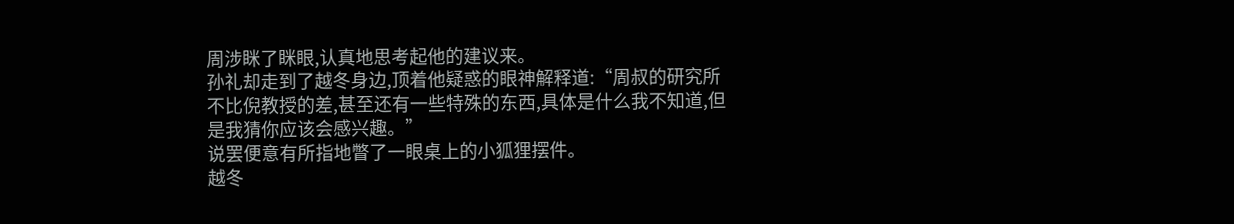周涉眯了眯眼,认真地思考起他的建议来。
孙礼却走到了越冬身边,顶着他疑惑的眼神解释道:“周叔的研究所不比倪教授的差,甚至还有一些特殊的东西,具体是什么我不知道,但是我猜你应该会感兴趣。”
说罢便意有所指地瞥了一眼桌上的小狐狸摆件。
越冬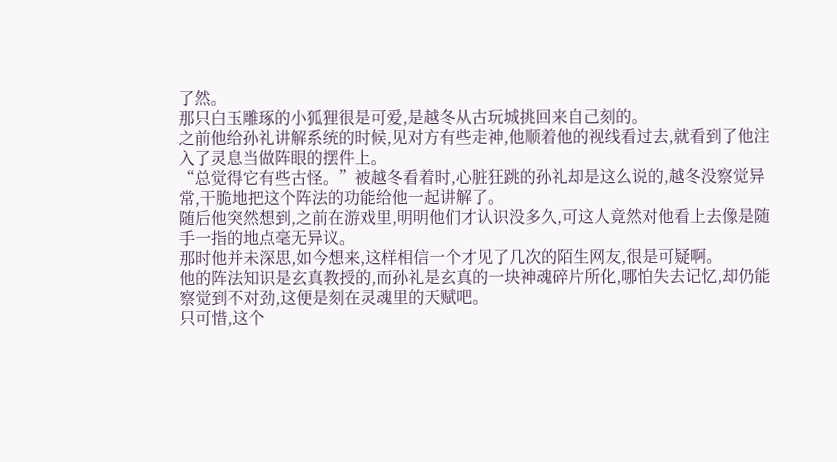了然。
那只白玉雕琢的小狐狸很是可爱,是越冬从古玩城挑回来自己刻的。
之前他给孙礼讲解系统的时候,见对方有些走神,他顺着他的视线看过去,就看到了他注入了灵息当做阵眼的摆件上。
“总觉得它有些古怪。”被越冬看着时,心脏狂跳的孙礼却是这么说的,越冬没察觉异常,干脆地把这个阵法的功能给他一起讲解了。
随后他突然想到,之前在游戏里,明明他们才认识没多久,可这人竟然对他看上去像是随手一指的地点毫无异议。
那时他并未深思,如今想来,这样相信一个才见了几次的陌生网友,很是可疑啊。
他的阵法知识是玄真教授的,而孙礼是玄真的一块神魂碎片所化,哪怕失去记忆,却仍能察觉到不对劲,这便是刻在灵魂里的天赋吧。
只可惜,这个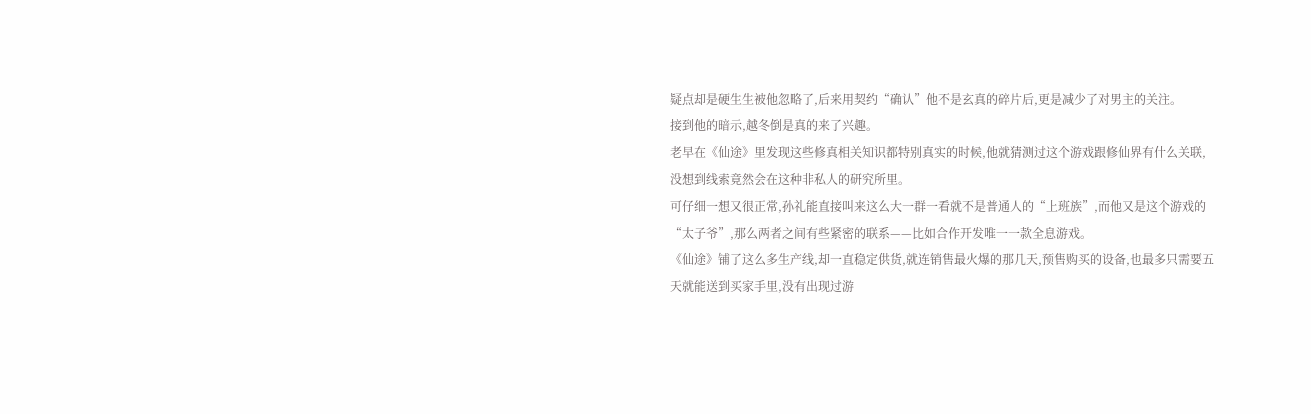疑点却是硬生生被他忽略了,后来用契约“确认”他不是玄真的碎片后,更是减少了对男主的关注。
接到他的暗示,越冬倒是真的来了兴趣。
老早在《仙途》里发现这些修真相关知识都特别真实的时候,他就猜测过这个游戏跟修仙界有什么关联,没想到线索竟然会在这种非私人的研究所里。
可仔细一想又很正常,孙礼能直接叫来这么大一群一看就不是普通人的“上班族”,而他又是这个游戏的“太子爷”,那么两者之间有些紧密的联系——比如合作开发唯一一款全息游戏。
《仙途》铺了这么多生产线,却一直稳定供货,就连销售最火爆的那几天,预售购买的设备,也最多只需要五天就能送到买家手里,没有出现过游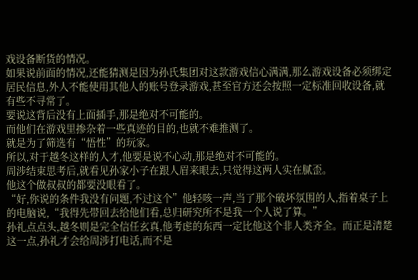戏设备断货的情况。
如果说前面的情况,还能猜测是因为孙氏集团对这款游戏信心满满,那么游戏设备必须绑定居民信息,外人不能使用其他人的账号登录游戏,甚至官方还会按照一定标准回收设备,就有些不寻常了。
要说这背后没有上面插手,那是绝对不可能的。
而他们在游戏里掺杂着一些真迹的目的,也就不难推测了。
就是为了筛选有“悟性”的玩家。
所以,对于越冬这样的人才,他要是说不心动,那是绝对不可能的。
周涉结束思考后,就看见孙家小子在跟人眉来眼去,只觉得这两人实在腻歪。
他这个做叔叔的都要没眼看了。
“好,你说的条件我没有问题,不过这个”他轻咳一声,当了那个破坏氛围的人,指着桌子上的电脑说,“我得先带回去给他们看,总归研究所不是我一个人说了算。”
孙礼点点头,越冬则是完全信任玄真,他考虑的东西一定比他这个非人类齐全。而正是清楚这一点,孙礼才会给周涉打电话,而不是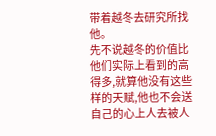带着越冬去研究所找他。
先不说越冬的价值比他们实际上看到的高得多,就算他没有这些样的天赋,他也不会送自己的心上人去被人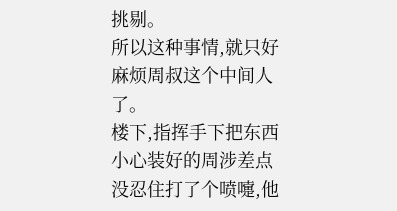挑剔。
所以这种事情,就只好麻烦周叔这个中间人了。
楼下,指挥手下把东西小心装好的周涉差点没忍住打了个喷嚏,他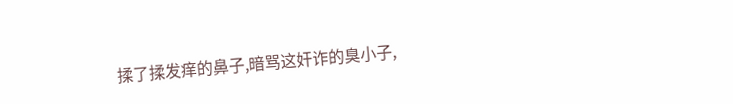揉了揉发痒的鼻子,暗骂这奸诈的臭小子,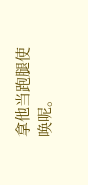拿他当跑腿使唤呢。